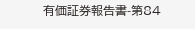有価証券報告書-第84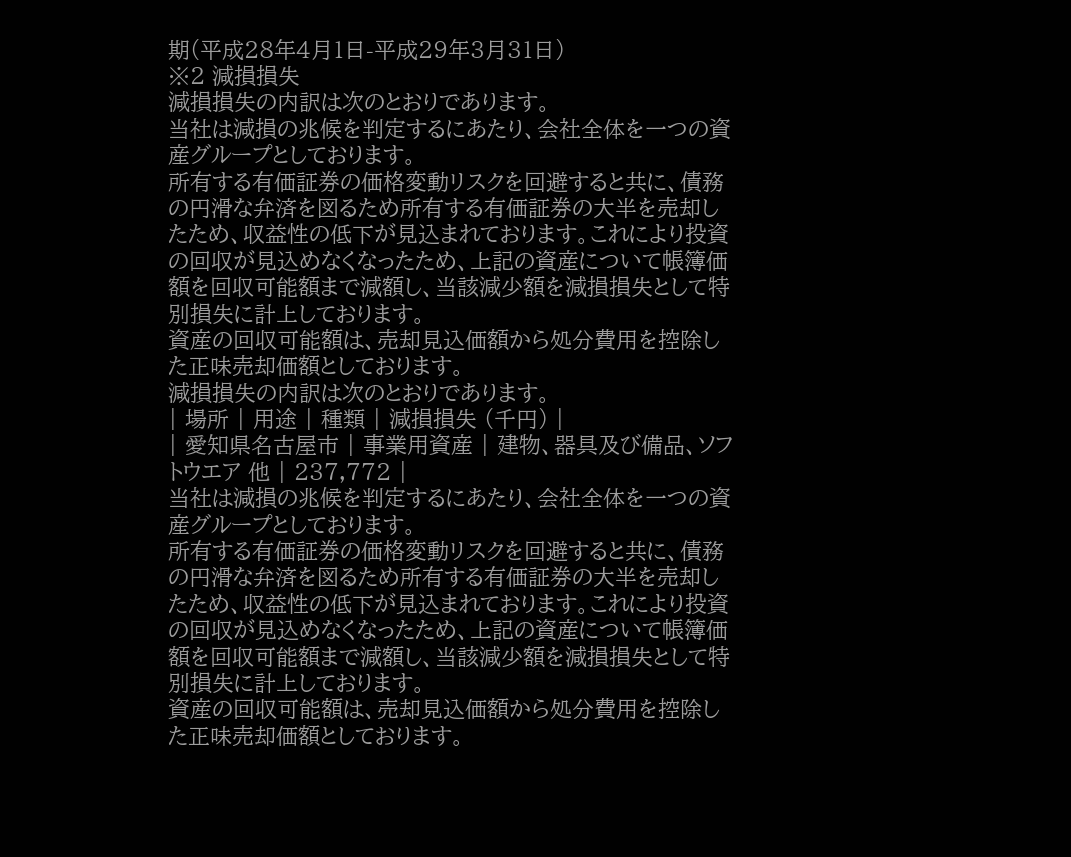期(平成28年4月1日-平成29年3月31日)
※2 減損損失
減損損失の内訳は次のとおりであります。
当社は減損の兆候を判定するにあたり、会社全体を一つの資産グループとしております。
所有する有価証券の価格変動リスクを回避すると共に、債務の円滑な弁済を図るため所有する有価証券の大半を売却したため、収益性の低下が見込まれております。これにより投資の回収が見込めなくなったため、上記の資産について帳簿価額を回収可能額まで減額し、当該減少額を減損損失として特別損失に計上しております。
資産の回収可能額は、売却見込価額から処分費用を控除した正味売却価額としております。
減損損失の内訳は次のとおりであります。
| 場所 | 用途 | 種類 | 減損損失 (千円) |
| 愛知県名古屋市 | 事業用資産 | 建物、器具及び備品、ソフトウエア 他 | 237,772 |
当社は減損の兆候を判定するにあたり、会社全体を一つの資産グループとしております。
所有する有価証券の価格変動リスクを回避すると共に、債務の円滑な弁済を図るため所有する有価証券の大半を売却したため、収益性の低下が見込まれております。これにより投資の回収が見込めなくなったため、上記の資産について帳簿価額を回収可能額まで減額し、当該減少額を減損損失として特別損失に計上しております。
資産の回収可能額は、売却見込価額から処分費用を控除した正味売却価額としております。